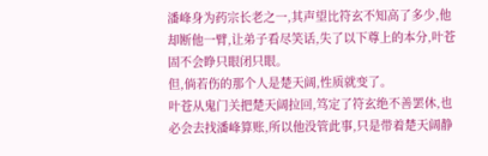潘峰身为药宗长老之一,其声望比符玄不知高了多少,他却断他一臂,让弟子看尽笑话,失了以下尊上的本分,叶苍固不会睁只眼闭只眼。
但,倘若伤的那个人是楚天阔,性质就变了。
叶苍从鬼门关把楚天阔拉回,笃定了符玄绝不善罢休,也必会去找潘峰算账,所以他没管此事,只是带着楚天阔静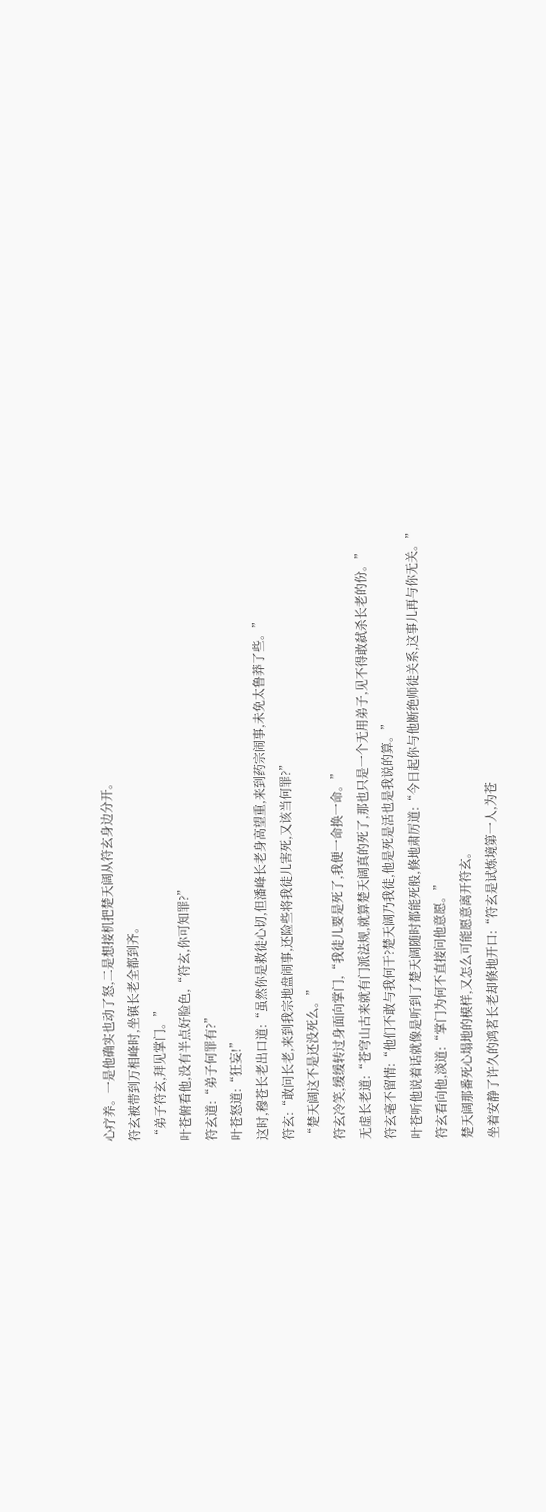心疗养。一是他确实也动了怒,二是想接机把楚天阔从符玄身边分开。
符玄被带到万相峰时,坐镇长老全都到齐。
“弟子符玄,拜见掌门。”
叶苍俯看他,没有半点好脸色,“符玄,你可知罪?”
符玄道:“弟子何罪有?”
叶苍怒道:“狂妄!”
这时,穆苍长老出口道:“虽然你是救徒心切,但潘峰长老身高望重,来到药宗闹事,未免太鲁莽了些。”
符玄:“敢问长老,来到我宗地盘闹事,还险些将我徒儿害死,又该当何罪?”
“楚天阔这不是还没死么。”
符玄冷笑,缓缓转过身面向掌门,“我徒儿要是死了,我便一命换一命。”
无虚长老道:“苍穹山古来就有门派法规,就算楚天阔真的死了,那也只是一个无用弟子,见不得敢弑杀长老的份。”
符玄毫不留情:“他们不敢与我何干?楚天阔乃我徒,他是死是活也是我说的算。”
叶苍听他说着话就像是听到了楚天阔随时都能死般,倏地肃厉道:“今日起你与他断绝师徒关系,这事儿再与你无关。”
符玄看向他,淡道:“掌门为何不直接问他意愿。”
楚天阔那番死心塌地的模样,又怎么可能愿意离开符玄。
坐着安静了许久的鸿茗长老却倏地开口:“符玄是试炼境第一人,为苍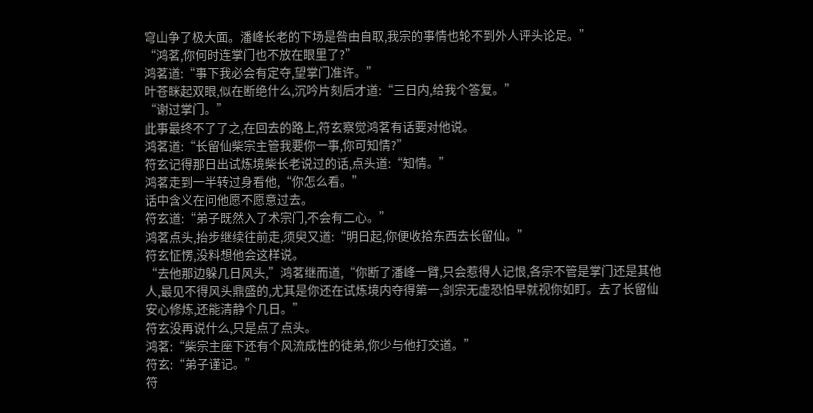穹山争了极大面。潘峰长老的下场是咎由自取,我宗的事情也轮不到外人评头论足。”
“鸿茗,你何时连掌门也不放在眼里了?”
鸿茗道:“事下我必会有定夺,望掌门准许。”
叶苍眯起双眼,似在断绝什么,沉吟片刻后才道:“三日内,给我个答复。”
“谢过掌门。”
此事最终不了了之,在回去的路上,符玄察觉鸿茗有话要对他说。
鸿茗道:“长留仙柴宗主管我要你一事,你可知情?”
符玄记得那日出试炼境柴长老说过的话,点头道:“知情。”
鸿茗走到一半转过身看他,“你怎么看。”
话中含义在问他愿不愿意过去。
符玄道:“弟子既然入了术宗门,不会有二心。”
鸿茗点头,抬步继续往前走,须臾又道:“明日起,你便收拾东西去长留仙。”
符玄怔愣,没料想他会这样说。
“去他那边躲几日风头,”鸿茗继而道,“你断了潘峰一臂,只会惹得人记恨,各宗不管是掌门还是其他人,最见不得风头鼎盛的,尤其是你还在试炼境内夺得第一,剑宗无虚恐怕早就视你如盯。去了长留仙安心修炼,还能清静个几日。”
符玄没再说什么,只是点了点头。
鸿茗:“柴宗主座下还有个风流成性的徒弟,你少与他打交道。”
符玄:“弟子谨记。”
符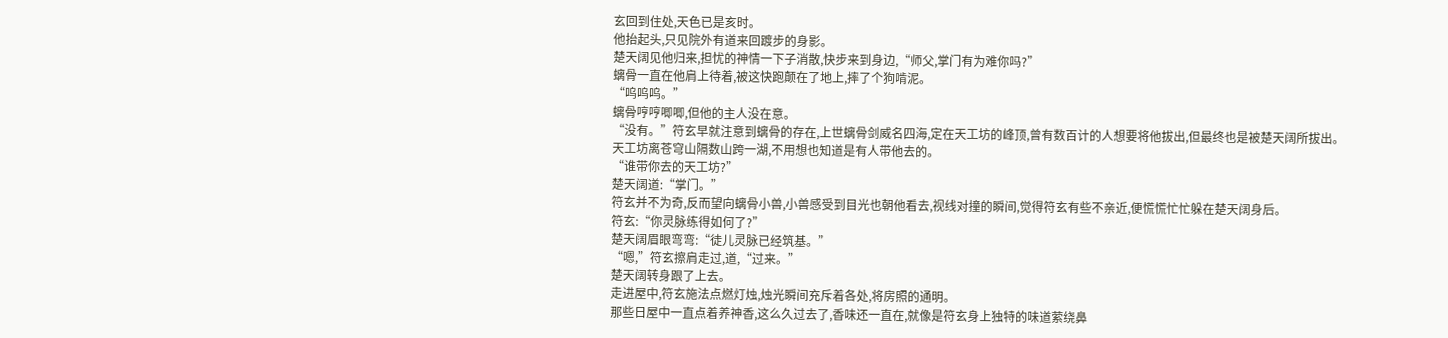玄回到住处,天色已是亥时。
他抬起头,只见院外有道来回踱步的身影。
楚天阔见他归来,担忧的神情一下子消散,快步来到身边,“师父,掌门有为难你吗?”
螭骨一直在他肩上待着,被这快跑颠在了地上,摔了个狗啃泥。
“呜呜呜。”
螭骨哼哼唧唧,但他的主人没在意。
“没有。”符玄早就注意到螭骨的存在,上世螭骨剑威名四海,定在天工坊的峰顶,曾有数百计的人想要将他拔出,但最终也是被楚天阔所拔出。
天工坊离苍穹山隔数山跨一湖,不用想也知道是有人带他去的。
“谁带你去的天工坊?”
楚天阔道:“掌门。”
符玄并不为奇,反而望向螭骨小兽,小兽感受到目光也朝他看去,视线对撞的瞬间,觉得符玄有些不亲近,便慌慌忙忙躲在楚天阔身后。
符玄:“你灵脉练得如何了?”
楚天阔眉眼弯弯:“徒儿灵脉已经筑基。”
“嗯,”符玄擦肩走过,道,“过来。”
楚天阔转身跟了上去。
走进屋中,符玄施法点燃灯烛,烛光瞬间充斥着各处,将房照的通明。
那些日屋中一直点着养神香,这么久过去了,香味还一直在,就像是符玄身上独特的味道萦绕鼻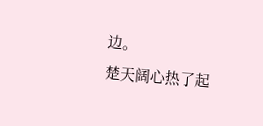边。
楚天阔心热了起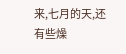来,七月的天,还有些燥